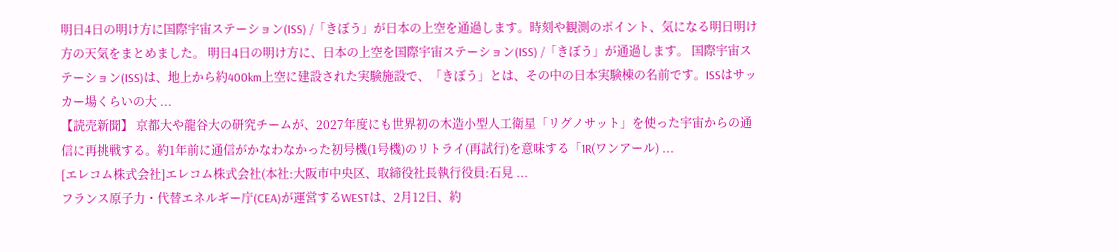明日4日の明け方に国際宇宙ステーション(ISS) /「きぼう」が日本の上空を通過します。時刻や観測のポイント、気になる明日明け方の天気をまとめました。 明日4日の明け方に、日本の上空を国際宇宙ステーション(ISS) /「きぼう」が通過します。 国際宇宙ステーション(ISS)は、地上から約400km上空に建設された実験施設で、「きぼう」とは、その中の日本実験棟の名前です。ISSはサッカー場くらいの大 ...
【読売新聞】 京都大や龍谷大の研究チームが、2027年度にも世界初の木造小型人工衛星「リグノサット」を使った宇宙からの通信に再挑戦する。約1年前に通信がかなわなかった初号機(1号機)のリトライ(再試行)を意味する「1R(ワンアール) ...
[エレコム株式会社]エレコム株式会社(本社:大阪市中央区、取締役社長執行役員:石見 ...
フランス原子力・代替エネルギー庁(CEA)が運営するWESTは、2月12日、約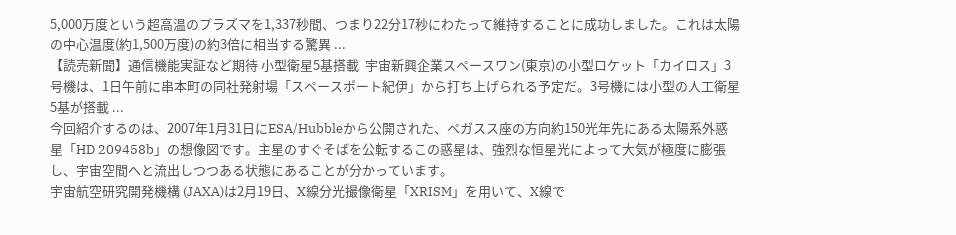5,000万度という超高温のプラズマを1,337秒間、つまり22分17秒にわたって維持することに成功しました。これは太陽の中心温度(約1,500万度)の約3倍に相当する驚異 ...
【読売新聞】通信機能実証など期待 小型衛星5基搭載  宇宙新興企業スペースワン(東京)の小型ロケット「カイロス」3号機は、1日午前に串本町の同社発射場「スペースポート紀伊」から打ち上げられる予定だ。3号機には小型の人工衛星5基が搭載 ...
今回紹介するのは、2007年1月31日にESA/Hubbleから公開された、ペガスス座の方向約150光年先にある太陽系外惑星「HD 209458b」の想像図です。主星のすぐそばを公転するこの惑星は、強烈な恒星光によって大気が極度に膨張し、宇宙空間へと流出しつつある状態にあることが分かっています。
宇宙航空研究開発機構 (JAXA)は2月19日、X線分光撮像衛星「XRISM」を用いて、X線で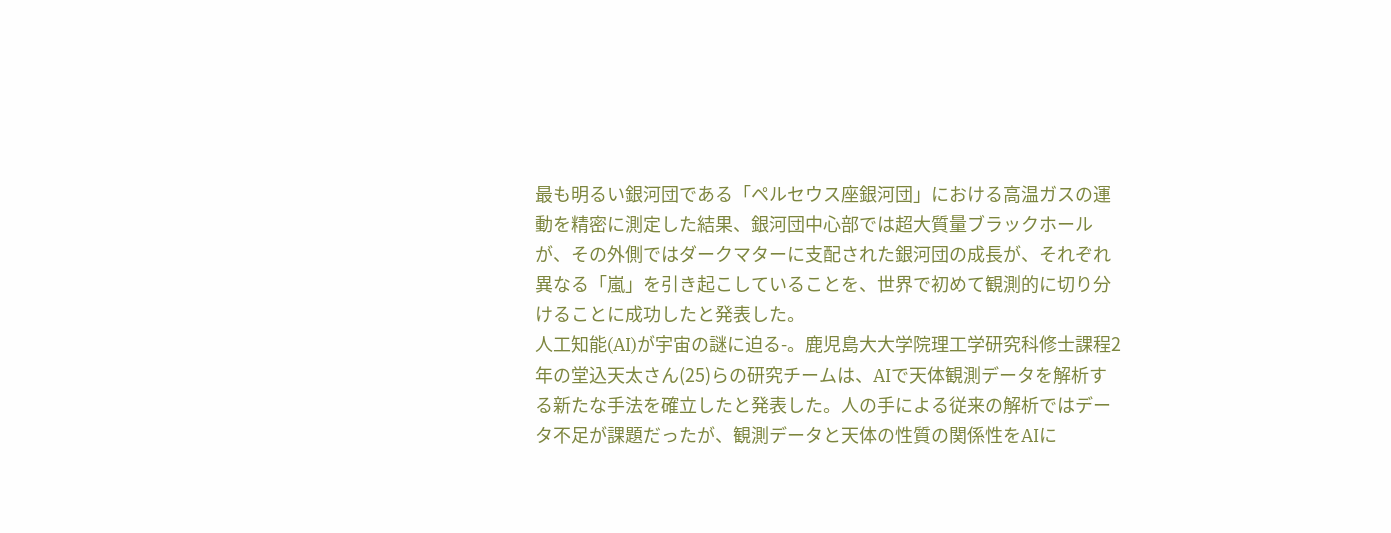最も明るい銀河団である「ペルセウス座銀河団」における高温ガスの運動を精密に測定した結果、銀河団中心部では超大質量ブラックホールが、その外側ではダークマターに支配された銀河団の成長が、それぞれ異なる「嵐」を引き起こしていることを、世界で初めて観測的に切り分けることに成功したと発表した。
人工知能(AI)が宇宙の謎に迫る-。鹿児島大大学院理工学研究科修士課程2年の堂込天太さん(25)らの研究チームは、AIで天体観測データを解析する新たな手法を確立したと発表した。人の手による従来の解析ではデータ不足が課題だったが、観測データと天体の性質の関係性をAIに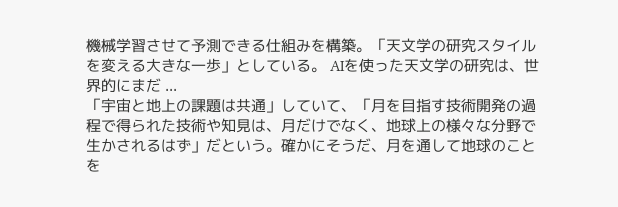機械学習させて予測できる仕組みを構築。「天文学の研究スタイルを変える大きな一歩」としている。 AIを使った天文学の研究は、世界的にまだ ...
「宇宙と地上の課題は共通」していて、「月を目指す技術開発の過程で得られた技術や知見は、月だけでなく、地球上の様々な分野で生かされるはず」だという。確かにそうだ、月を通して地球のことを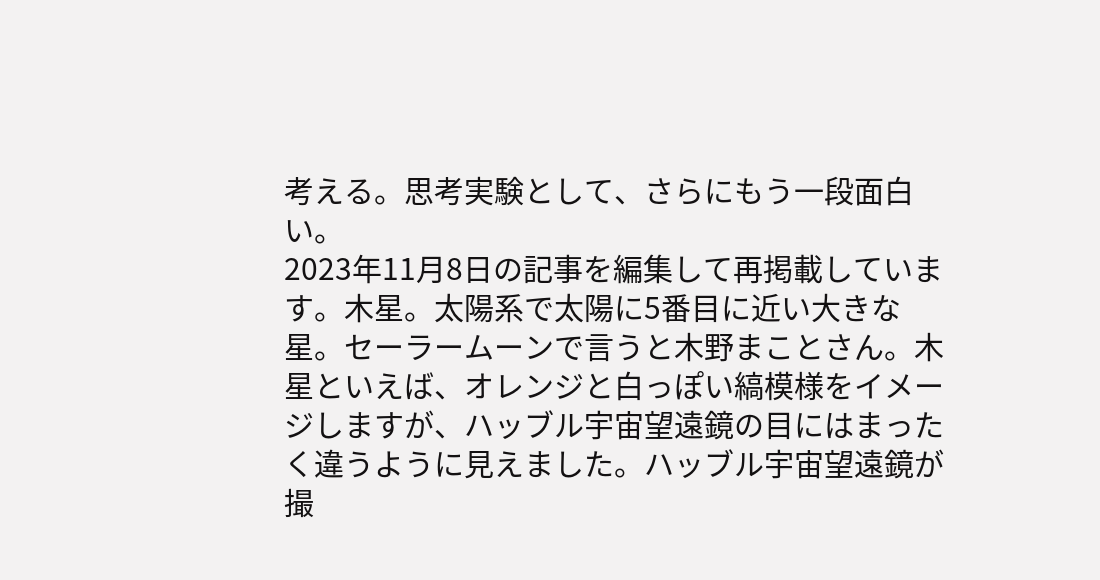考える。思考実験として、さらにもう一段面白い。
2023年11月8日の記事を編集して再掲載しています。木星。太陽系で太陽に5番目に近い大きな星。セーラームーンで言うと木野まことさん。木星といえば、オレンジと白っぽい縞模様をイメージしますが、ハッブル宇宙望遠鏡の目にはまったく違うように見えました。ハッブル宇宙望遠鏡が撮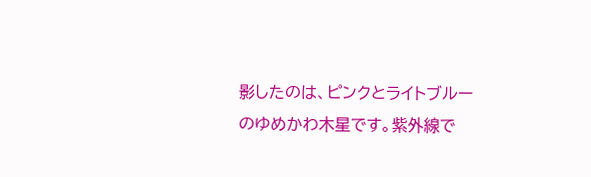影したのは、ピンクとライトブルーのゆめかわ木星です。紫外線で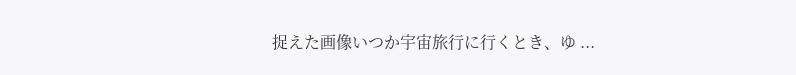捉えた画像いつか宇宙旅行に行くとき、ゆ ...